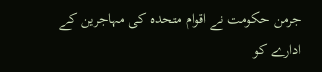جرمن حکومت نے اقوام متحدہ کی مہاجرین کے ادارے کو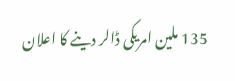135 ملین امریکی ڈالر دینے کا اعلان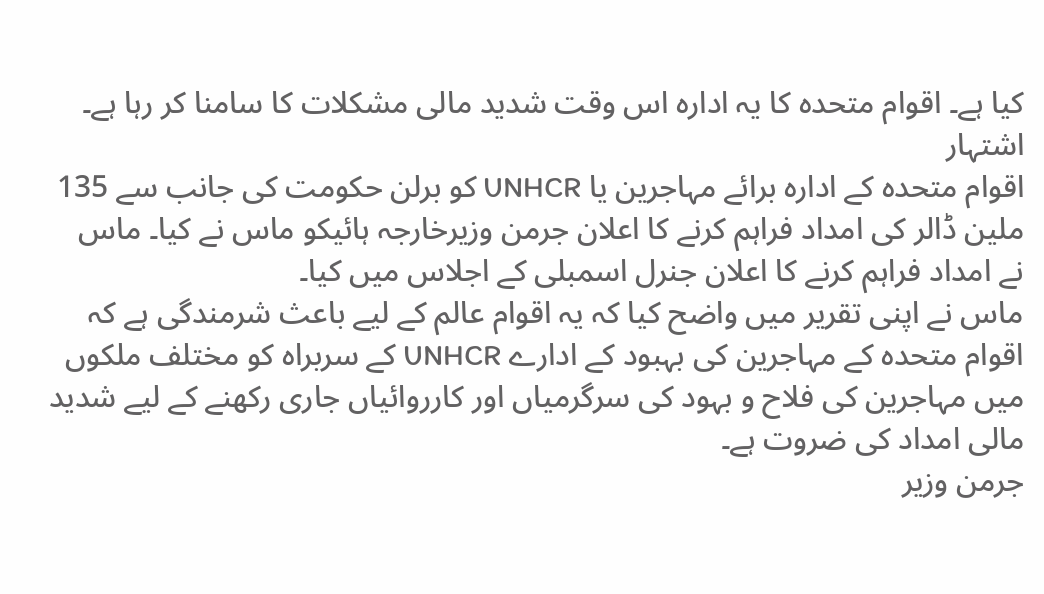کیا ہے۔ اقوام متحدہ کا یہ ادارہ اس وقت شدید مالی مشکلات کا سامنا کر رہا ہے۔
اشتہار
اقوام متحدہ کے ادارہ برائے مہاجرین یا UNHCR کو برلن حکومت کی جانب سے 135 ملین ڈالر کی امداد فراہم کرنے کا اعلان جرمن وزیرخارجہ ہائیکو ماس نے کیا۔ ماس نے امداد فراہم کرنے کا اعلان جنرل اسمبلی کے اجلاس میں کیا۔
ماس نے اپنی تقریر میں واضح کیا کہ یہ اقوام عالم کے لیے باعث شرمندگی ہے کہ اقوام متحدہ کے مہاجرین کی بہبود کے ادارے UNHCR کے سربراہ کو مختلف ملکوں میں مہاجرین کی فلاح و بہود کی سرگرمیاں اور کارروائیاں جاری رکھنے کے لیے شدید مالی امداد کی ضروت ہے۔
جرمن وزیر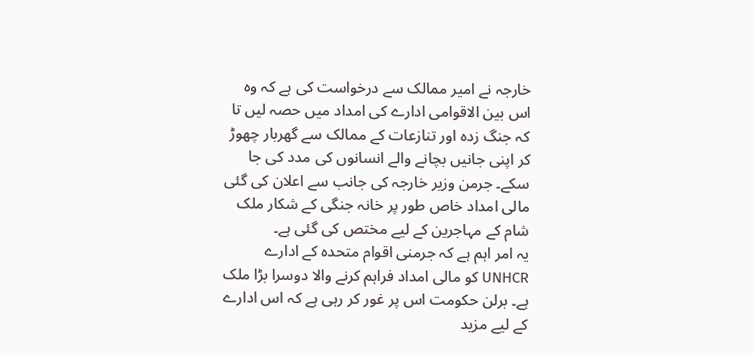خارجہ نے امیر ممالک سے درخواست کی ہے کہ وہ اس بین الاقوامی ادارے کی امداد میں حصہ لیں تا کہ جنگ زدہ اور تنازعات کے ممالک سے گھربار چھوڑ کر اپنی جانیں بچانے والے انسانوں کی مدد کی جا سکے۔ جرمن وزیر خارجہ کی جانب سے اعلان کی گئی مالی امداد خاص طور پر خانہ جنگی کے شکار ملک شام کے مہاجرین کے لیے مختص کی گئی ہے۔
یہ امر اہم ہے کہ جرمنی اقوام متحدہ کے ادارے UNHCR کو مالی امداد فراہم کرنے والا دوسرا بڑا ملک ہے۔ برلن حکومت اس پر غور کر رہی ہے کہ اس ادارے کے لیے مزید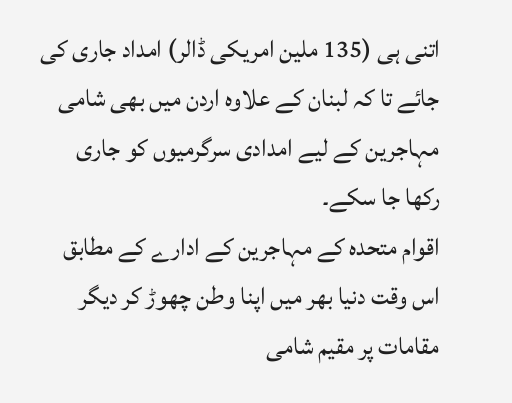اتنی ہی (135 ملین امریکی ڈالر) امداد جاری کی جائے تا کہ لبنان کے علاوہ اردن میں بھی شامی مہاجرین کے لیے امدادی سرگرمیوں کو جاری رکھا جا سکے۔
اقوام متحدہ کے مہاجرین کے ادارے کے مطابق اس وقت دنیا بھر میں اپنا وطن چھوڑ کر دیگر مقامات پر مقیم شامی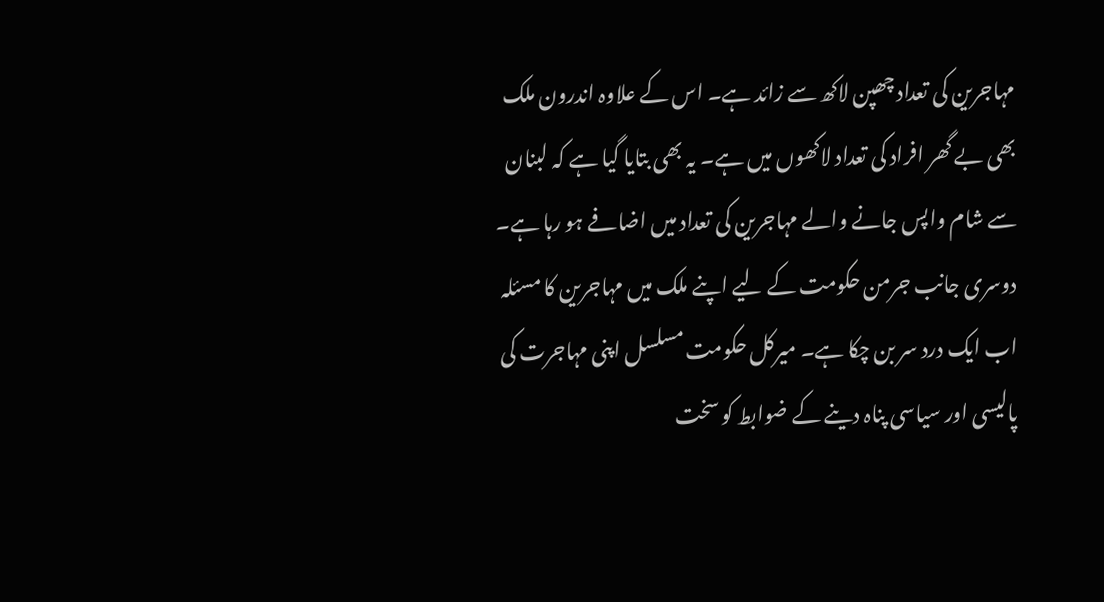مہاجرین کی تعداد چھپن لاکھ سے زائد ہے۔ اس کے علاوہ اندرون ملک بھی بے گھر افراد کی تعداد لاکھوں میں ہے۔ یہ بھی بتایا گیا ہے کہ لبنان سے شام واپس جانے والے مہاجرین کی تعداد میں اضافے ہو رہا ہے۔
دوسری جانب جرمن حکومت کے لیے اپنے ملک میں مہاجرین کا مسئلہ اب ایک درد سر بن چکا ہے۔ میرکل حکومت مسلسل اپنی مہاجرت کی پالیسی اور سیاسی پناہ دینے کے ضوابط کو سخت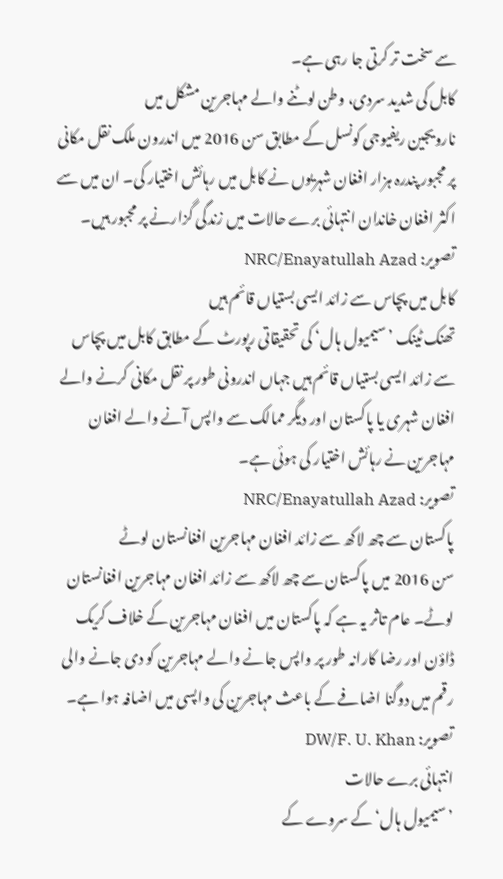سے سخت تر کرتی جا رہی ہے۔
کابل کی شدید سردی، وطن لوٹنے والے مہاجرین مشکل میں
نارویجین ریفیوجی کونسل کے مطابق سن 2016 میں اندرون ملک نقل مکانی پر مجبور پندرہ ہزار افغان شہریوں نے کابل میں رہائش اختیار کی۔ ان میں سے اکثر افغان خاندان انتہائی برے حالات میں زندگی گزارنے پر مجبور ہیں۔
تصویر: NRC/Enayatullah Azad
کابل میں پچاس سے زائد ایسی بستیاں قائم ہیں
تھنک ٹینک ’سیمیول ہال‘ کی تحقیقاتی رپورٹ کے مطابق کابل میں پچاس سے زائد ایسی بستیاں قائم ہیں جہاں اندرونی طور پر نقل مکانی کرنے والے افغان شہری یا پاکستان اور دیگر ممالک سے واپس آنے والے افغان مہاجرین نے رہائش اختیار کی ہوئی ہے۔
تصویر: NRC/Enayatullah Azad
پاکستان سے چھ لاکھ سے زائد افغان مہاجرین افغانستان لوٹے
سن 2016 میں پاکستان سے چھ لاکھ سے زائد افغان مہاجرین افغانستان لوٹے۔ عام تاثر یہ ہے کہ پاکستان میں افغان مہاجرین کے خلاف کریک ڈاؤن اور رضا کارانہ طور پر واپس جانے والے مہاجرین کو دی جانے والی رقم میں دوگنا اضافے کے باعث مہاجرین کی واپسی میں اضافہ ہوا ہے۔
تصویر: DW/F. U. Khan
انتہائی برے حالات
’سیمیول ہال‘ کے سروے کے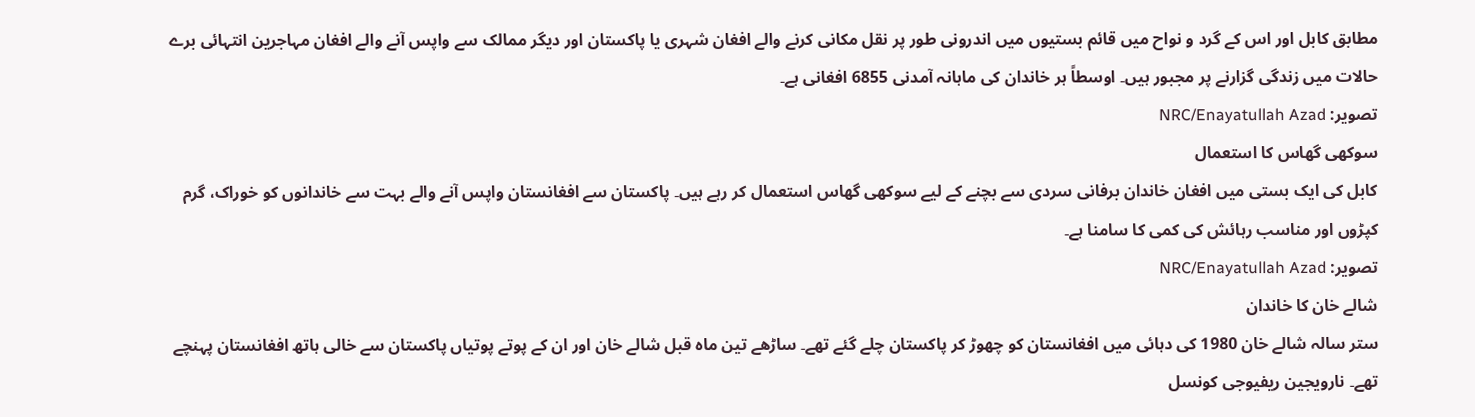مطابق کابل اور اس کے گرد و نواح میں قائم بستیوں میں اندرونی طور پر نقل مکانی کرنے والے افغان شہری یا پاکستان اور دیگر ممالک سے واپس آنے والے افغان مہاجرین انتہائی برے حالات میں زندگی گزارنے پر مجبور ہیں۔ اوسطاً ہر خاندان کی ماہانہ آمدنی 6855 افغانی ہے۔
تصویر: NRC/Enayatullah Azad
سوکھی گھاس کا استعمال
کابل کی ایک بستی میں افغان خاندان برفانی سردی سے بچنے کے لیے سوکھی گھاس استعمال کر رہے ہیں۔ پاکستان سے افغانستان واپس آنے والے بہت سے خاندانوں کو خوراک، گرم کپڑوں اور مناسب رہائش کی کمی کا سامنا ہے۔
تصویر: NRC/Enayatullah Azad
شالے خان کا خاندان
ستر سالہ شالے خان 1980 کی دہائی میں افغانستان کو چھوڑ کر پاکستان چلے گئے تھے۔ ساڑھے تین ماہ قبل شالے خان اور ان کے پوتے پوتیاں پاکستان سے خالی ہاتھ افغانستان پہنچے تھے۔ نارویجین ریفیوجی کونسل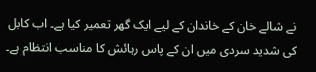نے شالے خان کے خاندان کے لیے ایک گھر تعمیر کیا ہے۔ اب کابل کی شدید سردی میں ان کے پاس رہائش کا مناسب انتظام ہے۔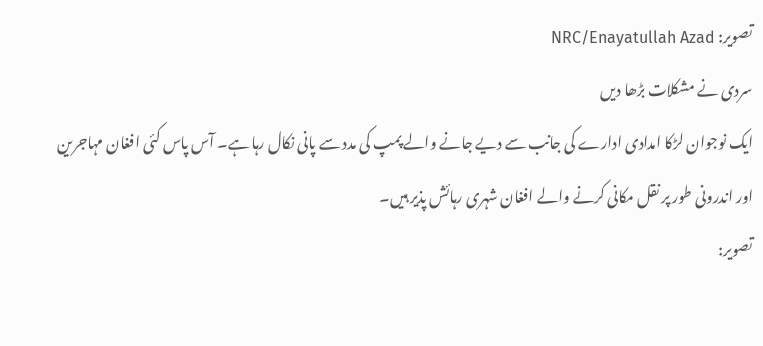تصویر: NRC/Enayatullah Azad
سردی نے مشکلات بڑھا دیں
ایک نوجوان لڑکا امدادی ادارے کی جانب سے دیے جانے والے پمپ کی مدد سے پانی نکال رہا ہے۔ آس پاس کئی افغان مہاجرین اور اندرونی طور پر نقل مکانی کرنے والے افغان شہری رہائش پذیر ہیں۔
تصویر: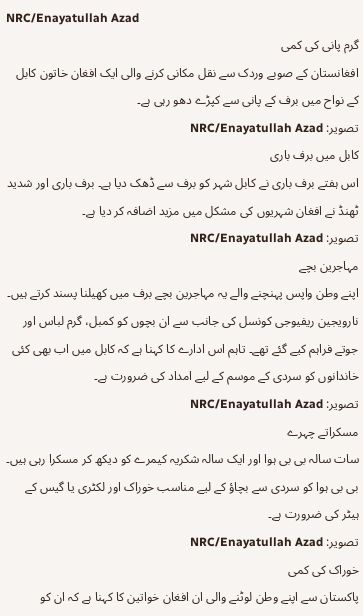NRC/Enayatullah Azad
گرم پانی کی کمی
افغانستان کے صوبے وردک سے نقل مکانی کرنے والی ایک افغان خاتون کابل کے نواح میں برف کے پانی سے کپڑے دھو رہی ہے۔
تصویر: NRC/Enayatullah Azad
کابل میں برف باری
اس ہفتے برف باری نے کابل شہر کو برف سے ڈھک دیا ہے۔ برف باری اور شدید ٹھنڈ نے افغان شہریوں کی مشکل میں مزید اضافہ کر دیا ہے۔
تصویر: NRC/Enayatullah Azad
مہاجرین بچے
اپنے وطن واپس پہنچنے والے یہ مہاجرین بچے برف میں کھیلنا پسند کرتے ہیں۔ نارویجین ریفیوجی کونسل کی جانب سے ان بچوں کو کمبل، گرم لباس اور جوتے فراہم کیے گئے تھے۔ تاہم اس ادارے کا کہنا ہے کہ کابل میں اب بھی کئی خاندانوں کو سردی کے موسم کے لیے امداد کی ضرورت ہے۔
تصویر: NRC/Enayatullah Azad
مسکراتے چہرے
سات سالہ بی بی ہوا اور ایک سالہ شکریہ کیمرے کو دیکھ کر مسکرا رہی ہیں۔ بی بی ہوا کو سردی سے بچاؤ کے لیے مناسب خوراک اور لکٹری یا گیس کے ہیٹر کی ضرورت ہے۔
تصویر: NRC/Enayatullah Azad
خوراک کی کمی
پاکستان سے اپنے وطن لوٹنے والی ان افغان خواتین کا کہنا ہے کہ ان کو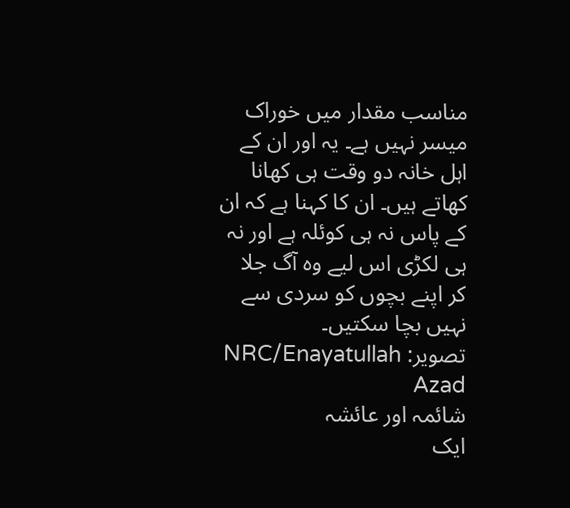مناسب مقدار میں خوراک میسر نہیں ہے۔ یہ اور ان کے اہل خانہ دو وقت ہی کھانا کھاتے ہیں۔ ان کا کہنا ہے کہ ان کے پاس نہ ہی کوئلہ ہے اور نہ ہی لکڑی اس لیے وہ آگ جلا کر اپنے بچوں کو سردی سے نہیں بچا سکتیں۔
تصویر: NRC/Enayatullah Azad
شائمہ اور عائشہ
ایک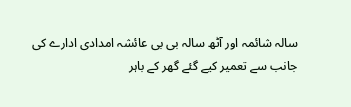سالہ شائمہ اور آٹھ سالہ بی بی عائشہ امدادی ادارے کی جانب سے تعمیر کیے گئے گھر کے باہر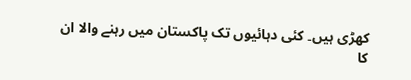کھڑی ہیں۔ کئی دہائیوں تک پاکستان میں رہنے والا ان کا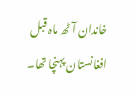خاندان آٹھ ماہ قبل افغانستان پہنچا تھا۔